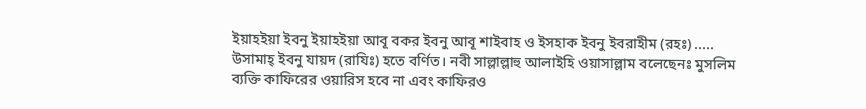ইয়াহইয়া ইবনু ইয়াহইয়া আবূ বকর ইবনু আবূ শাইবাহ ও ইসহাক ইবনু ইবরাহীম (রহঃ) ..... উসামাহ্ ইবনু যায়দ (রাযিঃ) হতে বর্ণিত। নবী সাল্লাল্লাহু আলাইহি ওয়াসাল্লাম বলেছেনঃ মুসলিম ব্যক্তি কাফিরের ওয়ারিস হবে না এবং কাফিরও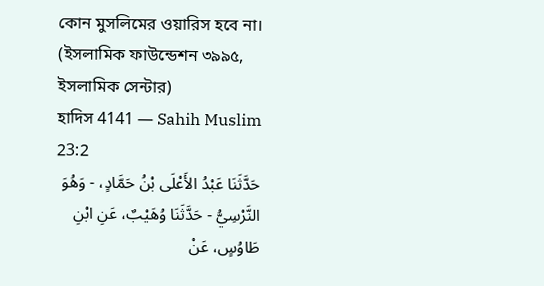কোন মুসলিমের ওয়ারিস হবে না। (ইসলামিক ফাউন্ডেশন ৩৯৯৫, ইসলামিক সেন্টার)
হাদিস 4141 — Sahih Muslim 23:2
حَدَّثَنَا عَبْدُ الأَعْلَى بْنُ حَمَّادٍ، - وَهُوَ النَّرْسِيُّ - حَدَّثَنَا وُهَيْبٌ، عَنِ ابْنِ طَاوُسٍ، عَنْ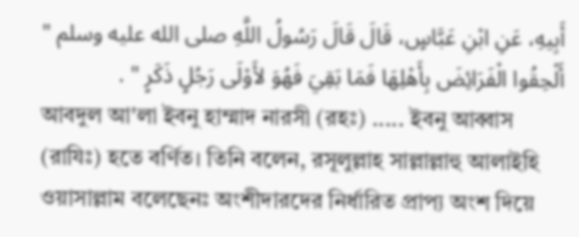أَبِيهِ، عَنِ ابْنِ عَبَّاسٍ، قَالَ قَالَ رَسُولُ اللَّهِ صلى الله عليه وسلم " أَلْحِقُوا الْفَرَائِضَ بِأَهْلِهَا فَمَا بَقِيَ فَهُوَ لأَوْلَى رَجُلٍ ذَكَرٍ " .
আবদুল আ'লা ইবনু হাম্মাদ নারসী (রহঃ) ..... ইবনু আব্বাস (রাযিঃ) হতে বর্ণিত। তিনি বলেন, রসূলুল্লাহ সাল্লাল্লাহু আলাইহি ওয়াসাল্লাম বলেছেনঃ অংশীদারদের নির্ধারিত প্রাপ্য অংশ দিয়ে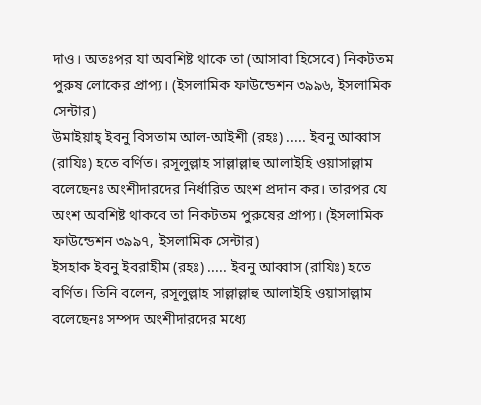দাও। অতঃপর যা অবশিষ্ট থাকে তা (আসাবা হিসেবে) নিকটতম পুরুষ লোকের প্রাপ্য। (ইসলামিক ফাউন্ডেশন ৩৯৯৬, ইসলামিক সেন্টার)
উমাইয়াহ্ ইবনু বিসতাম আল-আইশী (রহঃ) ..... ইবনু আব্বাস (রাযিঃ) হতে বর্ণিত। রসূলুল্লাহ সাল্লাল্লাহু আলাইহি ওয়াসাল্লাম বলেছেনঃ অংশীদারদের নির্ধারিত অংশ প্রদান কর। তারপর যে অংশ অবশিষ্ট থাকবে তা নিকটতম পুরুষের প্রাপ্য। (ইসলামিক ফাউন্ডেশন ৩৯৯৭, ইসলামিক সেন্টার)
ইসহাক ইবনু ইবরাহীম (রহঃ) ..... ইবনু আব্বাস (রাযিঃ) হতে বর্ণিত। তিনি বলেন, রসূলুল্লাহ সাল্লাল্লাহু আলাইহি ওয়াসাল্লাম বলেছেনঃ সম্পদ অংশীদারদের মধ্যে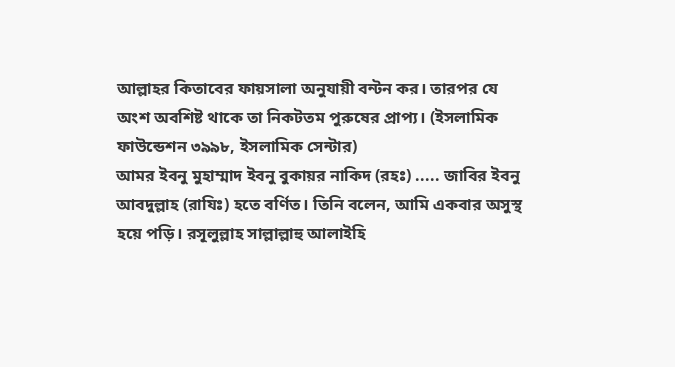আল্লাহর কিতাবের ফায়সালা অনুযায়ী বন্টন কর। তারপর যে অংশ অবশিষ্ট থাকে তা নিকটতম পুরুষের প্রাপ্য। (ইসলামিক ফাউন্ডেশন ৩৯৯৮, ইসলামিক সেন্টার)
আমর ইবনু মুহাম্মাদ ইবনু বুকায়র নাকিদ (রহঃ) ..... জাবির ইবনু আবদুল্লাহ (রাযিঃ) হতে বর্ণিত। তিনি বলেন, আমি একবার অসুস্থ হয়ে পড়ি। রসূলুল্লাহ সাল্লাল্লাহু আলাইহি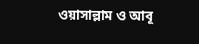ওয়াসাল্লাম ও আবূ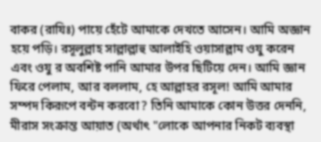বাকর (রাযিঃ) পায়ে হেঁটে আমাকে দেখতে আসেন। আমি অজ্ঞান হয়ে পড়ি। রসূলুল্লাহ সাল্লাল্লাহু আলাইহি ওয়াসাল্লাম ওযু করেন এবং ওযু র অবশিষ্ট পানি আমার উপর ছিটিয়ে দেন। আমি জ্ঞান ফিরে পেলাম, আর বললাম, হে আল্লাহর রসূল! আমি আমার সম্পদ কিরূপে বন্টন করবো? তিনি আমাকে কোন উত্তর দেননি, মীরাস সংক্রান্ত আয়াত (অর্থাৎ "লোকে আপনার নিকট ব্যবস্থা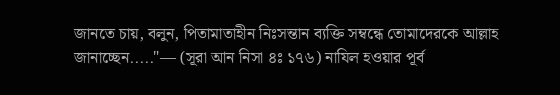জানতে চায়, বলুন, পিতামাতাহীন নিঃসন্তান ব্যক্তি সম্বন্ধে তোমাদেরকে আল্লাহ জানাচ্ছেন....."— (সূরা আন নিসা ৪ঃ ১৭৬) নাযিল হওয়ার পূর্ব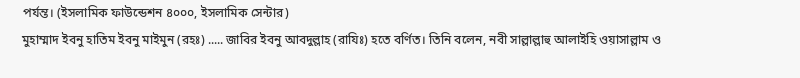পর্যন্ত। (ইসলামিক ফাউন্ডেশন ৪০০০, ইসলামিক সেন্টার)
মুহাম্মাদ ইবনু হাতিম ইবনু মাইমুন (রহঃ) ..... জাবির ইবনু আবদুল্লাহ (রাযিঃ) হতে বর্ণিত। তিনি বলেন, নবী সাল্লাল্লাহু আলাইহি ওয়াসাল্লাম ও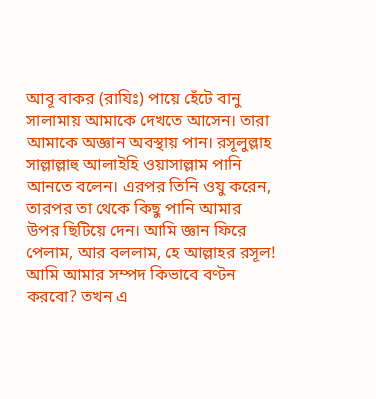আবূ বাকর (রাযিঃ) পায়ে হেঁটে বানু সালামায় আমাকে দেখতে আসেন। তারা আমাকে অজ্ঞান অবস্থায় পান। রসূলুল্লাহ সাল্লাল্লাহু আলাইহি ওয়াসাল্লাম পানি আনতে বলেন। এরপর তিনি ওযু করেন, তারপর তা থেকে কিছু পানি আমার উপর ছিটিয়ে দেন। আমি জ্ঞান ফিরে পেলাম, আর বললাম, হে আল্লাহর রসূল! আমি আমার সম্পদ কিভাবে বণ্টন করবো? তখন এ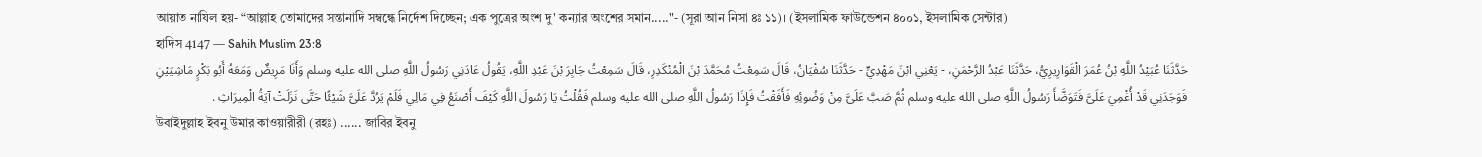আয়াত নাযিল হয়- “আল্লাহ তোমাদের সন্তানাদি সম্বন্ধে নির্দেশ দিচ্ছেন; এক পুত্রের অংশ দু' কন্যার অংশের সমান....."- (সূরা আন নিসা ৪ঃ ১১)। (ইসলামিক ফাউন্ডেশন ৪০০১, ইসলামিক সেন্টার)
হাদিস 4147 — Sahih Muslim 23:8
حَدَّثَنَا عُبَيْدُ اللَّهِ بْنُ عُمَرَ الْقَوَارِيرِيُّ، حَدَّثَنَا عَبْدُ الرَّحْمَنِ، - يَعْنِي ابْنَ مَهْدِيٍّ - حَدَّثَنَا سُفْيَانُ، قَالَ سَمِعْتُ مُحَمَّدَ بْنَ الْمُنْكَدِرِ، قَالَ سَمِعْتُ جَابِرَ بْنَ عَبْدِ اللَّهِ، يَقُولُ عَادَنِي رَسُولُ اللَّهِ صلى الله عليه وسلم وَأَنَا مَرِيضٌ وَمَعَهُ أَبُو بَكْرٍ مَاشِيَيْنِ فَوَجَدَنِي قَدْ أُغْمِيَ عَلَىَّ فَتَوَضَّأَ رَسُولُ اللَّهِ صلى الله عليه وسلم ثُمَّ صَبَّ عَلَىَّ مِنْ وَضُوئِهِ فَأَفَقْتُ فَإِذَا رَسُولُ اللَّهِ صلى الله عليه وسلم فَقُلْتُ يَا رَسُولَ اللَّهِ كَيْفَ أَصْنَعُ فِي مَالِي فَلَمْ يَرُدَّ عَلَىَّ شَيْئًا حَتَّى نَزَلَتْ آيَةُ الْمِيرَاثِ .
উবাইদুল্লাহ ইবনু উমার কাওয়ারীরী (রহঃ) ...... জাবির ইবনু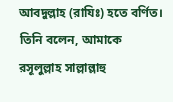আবদুল্লাহ (রাযিঃ) হতে বর্ণিত। তিনি বলেন, আমাকে রসূলুল্লাহ সাল্লাল্লাহু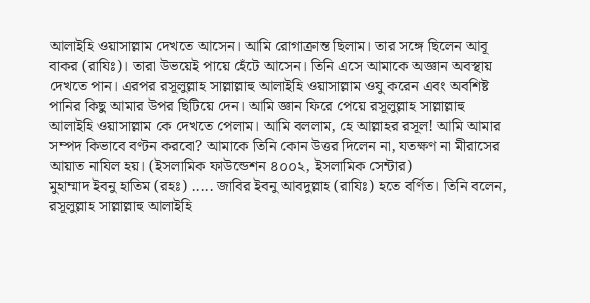আলাইহি ওয়াসাল্লাম দেখতে আসেন। আমি রোগাক্রান্ত ছিলাম। তার সঙ্গে ছিলেন আবূ বাকর (রাযিঃ)। তারা উভয়েই পায়ে হেঁটে আসেন। তিনি এসে আমাকে অজ্ঞান অবস্থায় দেখতে পান। এরপর রসূলুল্লাহ সাল্লাল্লাহু আলাইহি ওয়াসাল্লাম ওযু করেন এবং অবশিষ্ট পানির কিছু আমার উপর ছিটিয়ে দেন। আমি জ্ঞান ফিরে পেয়ে রসূলুল্লাহ সাল্লাল্লাহু আলাইহি ওয়াসাল্লাম কে দেখতে পেলাম। আমি বললাম, হে আল্লাহর রসূল! আমি আমার সম্পদ কিভাবে বণ্টন করবো? আমাকে তিনি কোন উত্তর দিলেন না, যতক্ষণ না মীরাসের আয়াত নাযিল হয়। (ইসলামিক ফাউন্ডেশন ৪০০২, ইসলামিক সেন্টার)
মুহাম্মাদ ইবনু হাতিম (রহঃ) ..... জাবির ইবনু আবদুল্লাহ (রাযিঃ) হতে বর্ণিত। তিনি বলেন, রসূলুল্লাহ সাল্লাল্লাহু আলাইহি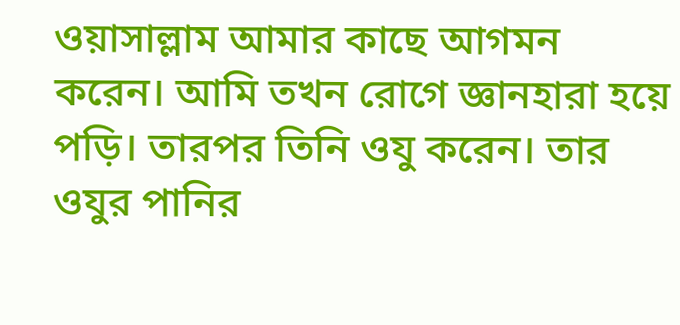ওয়াসাল্লাম আমার কাছে আগমন করেন। আমি তখন রোগে জ্ঞানহারা হয়ে পড়ি। তারপর তিনি ওযু করেন। তার ওযুর পানির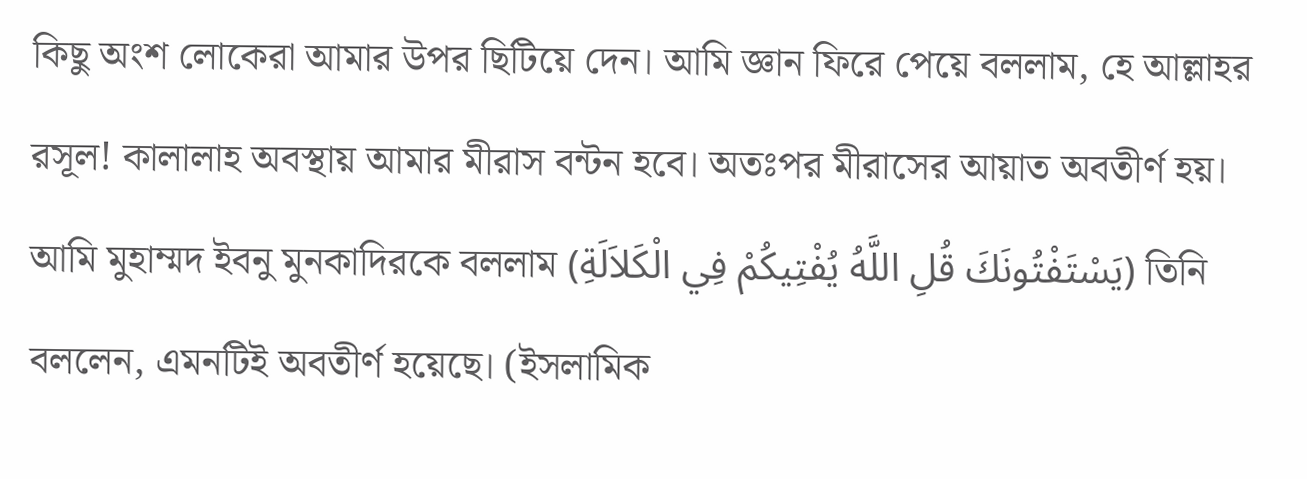কিছু অংশ লোকেরা আমার উপর ছিটিয়ে দেন। আমি জ্ঞান ফিরে পেয়ে বললাম, হে আল্লাহর রসূল! কালালাহ অবস্থায় আমার মীরাস বন্টন হবে। অতঃপর মীরাসের আয়াত অবতীর্ণ হয়। আমি মুহাম্মদ ইবনু মুনকাদিরকে বললাম (يَسْتَفْتُونَكَ قُلِ اللَّهُ يُفْتِيكُمْ فِي الْكَلاَلَةِ) তিনি বললেন, এমনটিই অবতীর্ণ হয়েছে। (ইসলামিক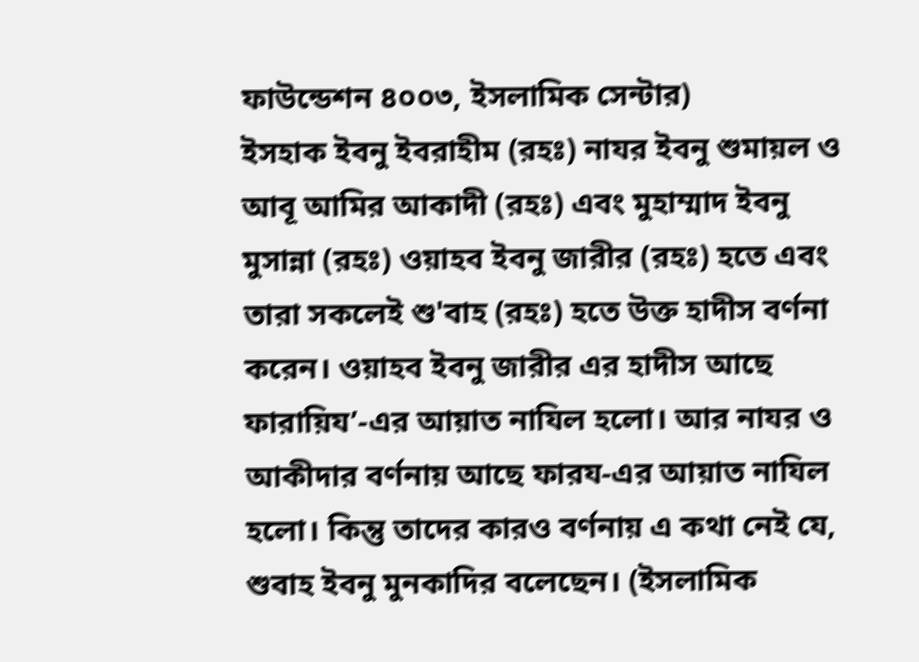ফাউন্ডেশন ৪০০৩, ইসলামিক সেন্টার)
ইসহাক ইবনু ইবরাহীম (রহঃ) নাযর ইবনু শুমায়ল ও আবূ আমির আকাদী (রহঃ) এবং মুহাম্মাদ ইবনু মুসান্না (রহঃ) ওয়াহব ইবনু জারীর (রহঃ) হতে এবং তারা সকলেই শু'বাহ (রহঃ) হতে উক্ত হাদীস বর্ণনা করেন। ওয়াহব ইবনু জারীর এর হাদীস আছে ফারায়িয’-এর আয়াত নাযিল হলো। আর নাযর ও আকীদার বর্ণনায় আছে ফারয-এর আয়াত নাযিল হলো। কিন্তু তাদের কারও বর্ণনায় এ কথা নেই যে, শুবাহ ইবনু মুনকাদির বলেছেন। (ইসলামিক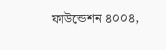ফাউন্ডেশন ৪০০৪,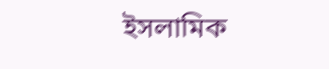ইসলামিক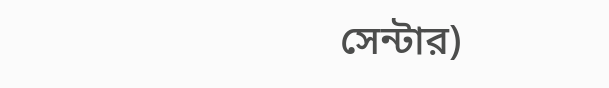সেন্টার)